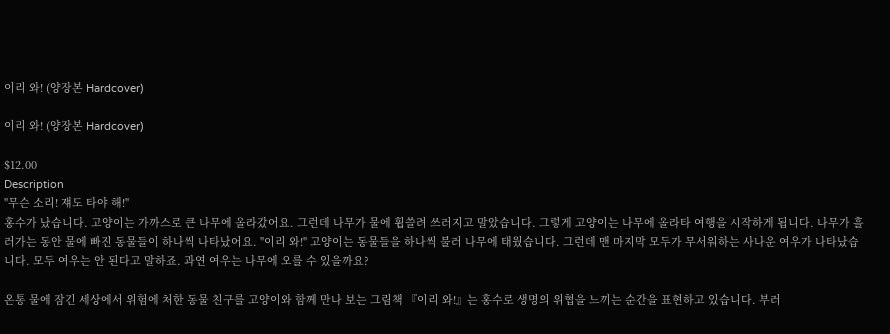이리 와! (양장본 Hardcover)

이리 와! (양장본 Hardcover)

$12.00
Description
"무슨 소리! 쟤도 타야 해!"
홍수가 났습니다. 고양이는 가까스로 큰 나무에 올라갔어요. 그런데 나무가 물에 휩쓸려 쓰러지고 말았습니다. 그렇게 고양이는 나무에 올라타 여행을 시작하게 됩니다. 나무가 흘러가는 동안 물에 빠진 동물들이 하나씩 나타났어요. "이리 와!" 고양이는 동물들을 하나씩 불러 나무에 태웠습니다. 그런데 맨 마지막 모두가 무서워하는 사나운 여우가 나타났습니다. 모두 여우는 안 된다고 말하죠. 과연 여우는 나무에 오를 수 있을까요?

온통 물에 잠긴 세상에서 위험에 처한 동물 친구를 고양이와 함께 만나 보는 그림책 『이리 와!』는 홍수로 생명의 위협을 느끼는 순간을 표현하고 있습니다. 부러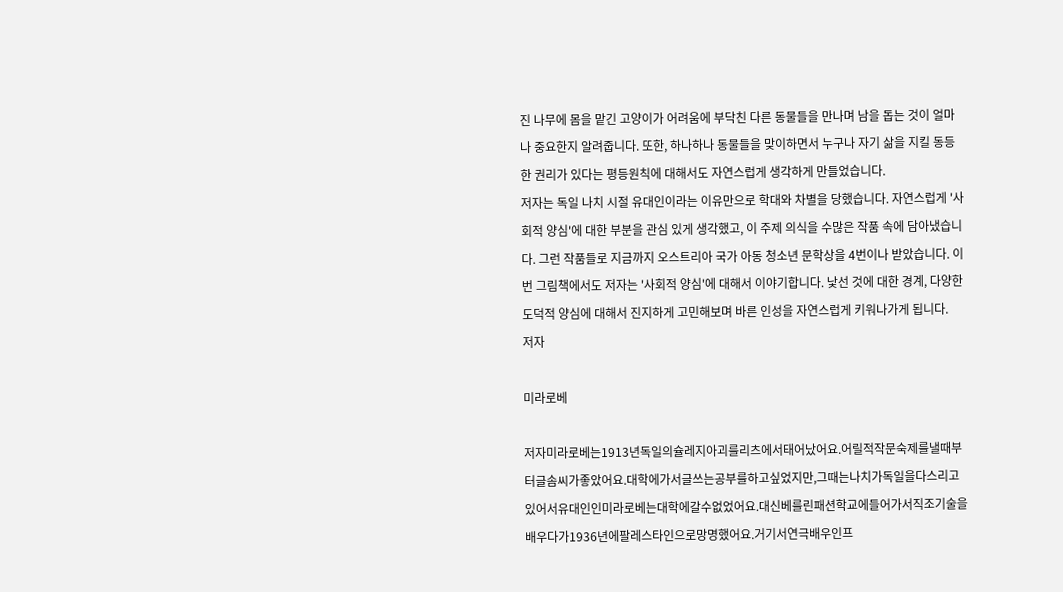진 나무에 몸을 맡긴 고양이가 어려움에 부닥친 다른 동물들을 만나며 남을 돕는 것이 얼마나 중요한지 알려줍니다. 또한, 하나하나 동물들을 맞이하면서 누구나 자기 삶을 지킬 동등한 권리가 있다는 평등원칙에 대해서도 자연스럽게 생각하게 만들었습니다.
저자는 독일 나치 시절 유대인이라는 이유만으로 학대와 차별을 당했습니다. 자연스럽게 '사회적 양심'에 대한 부분을 관심 있게 생각했고, 이 주제 의식을 수많은 작품 속에 담아냈습니다. 그런 작품들로 지금까지 오스트리아 국가 아동 청소년 문학상을 4번이나 받았습니다. 이번 그림책에서도 저자는 '사회적 양심'에 대해서 이야기합니다. 낯선 것에 대한 경계, 다양한 도덕적 양심에 대해서 진지하게 고민해보며 바른 인성을 자연스럽게 키워나가게 됩니다.
저자

미라로베

저자미라로베는1913년독일의슐레지아괴를리츠에서태어났어요.어릴적작문숙제를낼때부터글솜씨가좋았어요.대학에가서글쓰는공부를하고싶었지만,그때는나치가독일을다스리고있어서유대인인미라로베는대학에갈수없었어요.대신베를린패션학교에들어가서직조기술을배우다가1936년에팔레스타인으로망명했어요.거기서연극배우인프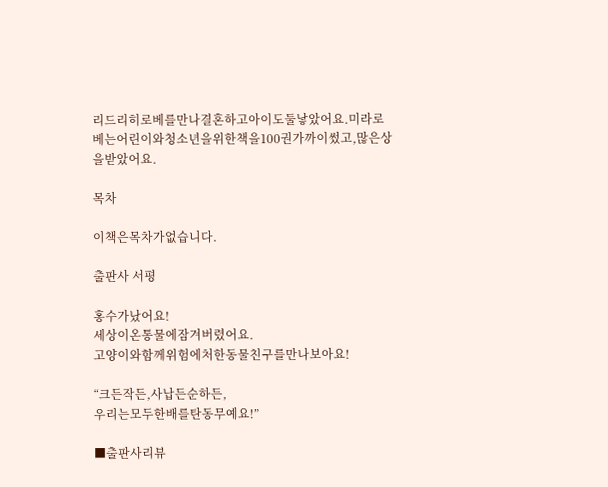리드리히로베를만나결혼하고아이도둘낳았어요.미라로베는어린이와청소년을위한책을100권가까이썼고,많은상을받았어요.

목차

이책은목차가없습니다.

출판사 서평

홍수가났어요!
세상이온통물에잠겨버렸어요.
고양이와함께위험에처한동물친구를만나보아요!

“크든작든,사납든순하든,
우리는모두한배를탄동무예요!”

■출판사리뷰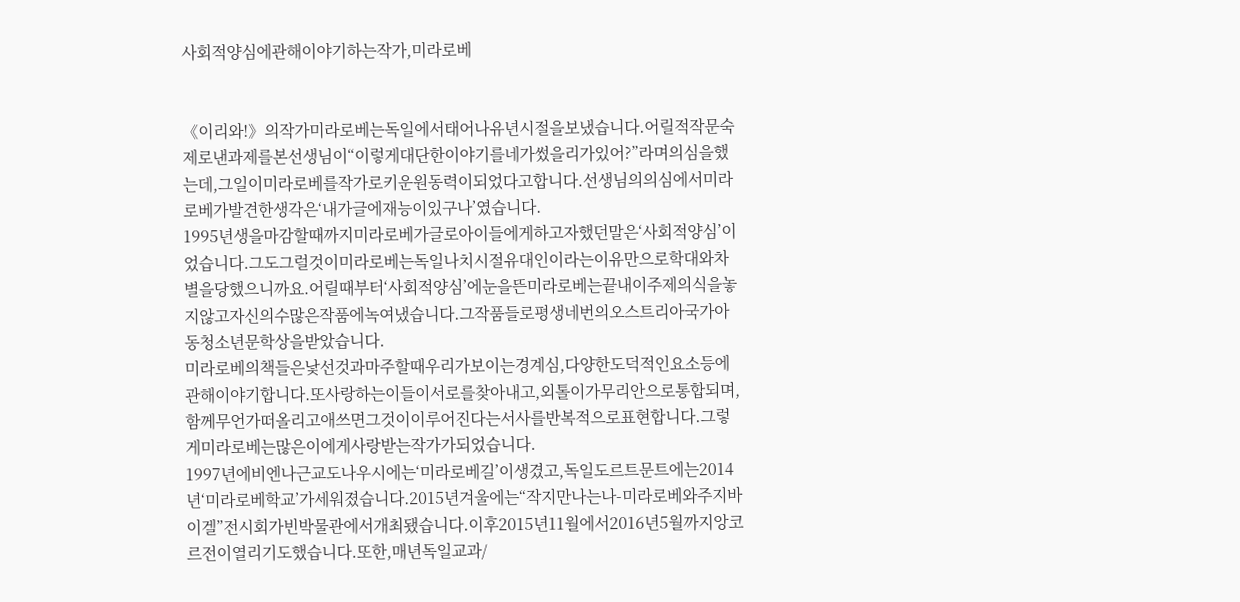사회적양심에관해이야기하는작가,미라로베


《이리와!》의작가미라로베는독일에서태어나유년시절을보냈습니다.어릴적작문숙제로낸과제를본선생님이“이렇게대단한이야기를네가썼을리가있어?”라며의심을했는데,그일이미라로베를작가로키운원동력이되었다고합니다.선생님의의심에서미라로베가발견한생각은‘내가글에재능이있구나’였습니다.
1995년생을마감할때까지미라로베가글로아이들에게하고자했던말은‘사회적양심’이었습니다.그도그럴것이미라로베는독일나치시절유대인이라는이유만으로학대와차별을당했으니까요.어릴때부터‘사회적양심’에눈을뜬미라로베는끝내이주제의식을놓지않고자신의수많은작품에녹여냈습니다.그작품들로평생네번의오스트리아국가아동청소년문학상을받았습니다.
미라로베의책들은낯선것과마주할때우리가보이는경계심,다양한도덕적인요소등에관해이야기합니다.또사랑하는이들이서로를찾아내고,외톨이가무리안으로통합되며,함께무언가떠올리고애쓰면그것이이루어진다는서사를반복적으로표현합니다.그렇게미라로베는많은이에게사랑받는작가가되었습니다.
1997년에비엔나근교도나우시에는‘미라로베길’이생겼고,독일도르트문트에는2014년‘미라로베학교’가세워졌습니다.2015년겨울에는“작지만나는나-미라로베와주지바이겔”전시회가빈박물관에서개최됐습니다.이후2015년11월에서2016년5월까지앙코르전이열리기도했습니다.또한,매년독일교과/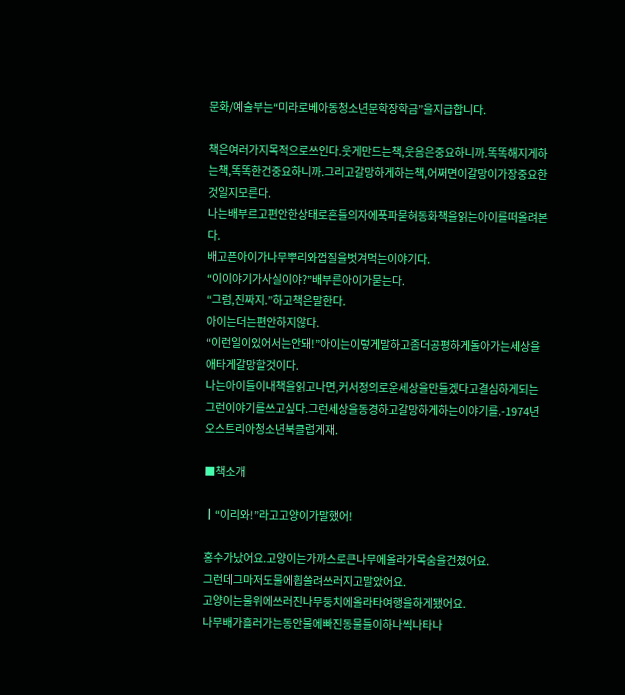문화/예술부는“미라로베아동청소년문학장학금”을지급합니다.

책은여러가지목적으로쓰인다.웃게만드는책,웃음은중요하니까.똑똑해지게하는책,똑똑한건중요하니까.그리고갈망하게하는책,어쩌면이갈망이가장중요한것일지모른다.
나는배부르고편안한상태로흔들의자에푹파묻혀동화책을읽는아이를떠올려본다.
배고픈아이가나무뿌리와껍질을벗겨먹는이야기다.
“이이야기가사실이야?”배부른아이가묻는다.
“그럼,진짜지.”하고책은말한다.
아이는더는편안하지않다.
“이런일이있어서는안돼!”아이는이렇게말하고좀더공평하게돌아가는세상을애타게갈망할것이다.
나는아이들이내책을읽고나면,커서정의로운세상을만들겠다고결심하게되는그런이야기를쓰고싶다.그런세상을동경하고갈망하게하는이야기를.-1974년오스트리아청소년북클럽게재.

■책소개

┃“이리와!”라고고양이가말했어!

홍수가났어요.고양이는가까스로큰나무에올라가목숨을건졌어요.
그런데그마저도물에휩쓸려쓰러지고말았어요.
고양이는물위에쓰러진나무둥치에올라타여행을하게됐어요.
나무배가흘러가는동안물에빠진동물들이하나씩나타나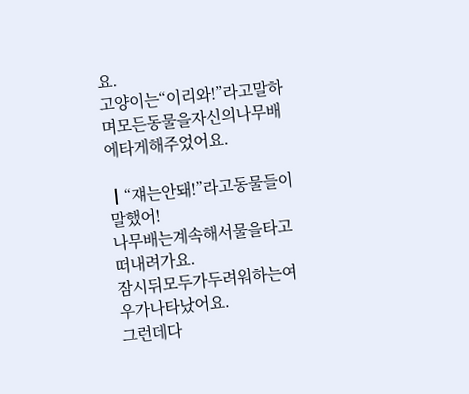요.
고양이는“이리와!”라고말하며모든동물을자신의나무배에타게해주었어요.

┃“쟤는안돼!”라고동물들이말했어!
나무배는계속해서물을타고떠내려가요.
잠시뒤모두가두려워하는여우가나타났어요.
그런데다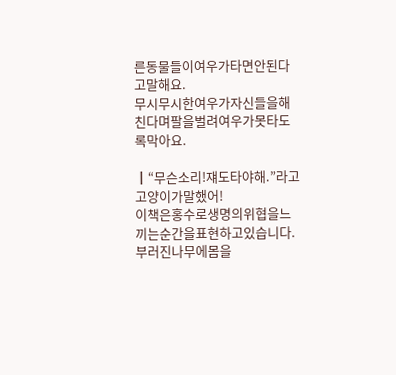른동물들이여우가타면안된다고말해요.
무시무시한여우가자신들을해친다며팔을벌려여우가못타도록막아요.

┃“무슨소리!쟤도타야해.”라고고양이가말했어!
이책은홍수로생명의위협을느끼는순간을표현하고있습니다.
부러진나무에몸을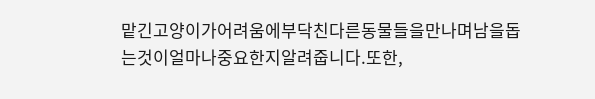맡긴고양이가어려움에부닥친다른동물들을만나며남을돕는것이얼마나중요한지알려줍니다.또한,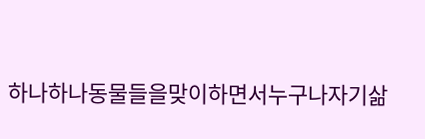하나하나동물들을맞이하면서누구나자기삶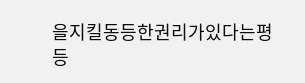을지킬동등한권리가있다는평등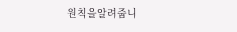원칙을알려줍니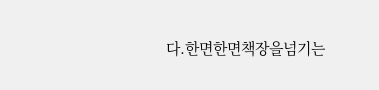다.한면한면책장을넘기는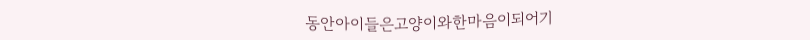동안아이들은고양이와한마음이되어기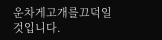운차게고개를끄덕일것입니다.